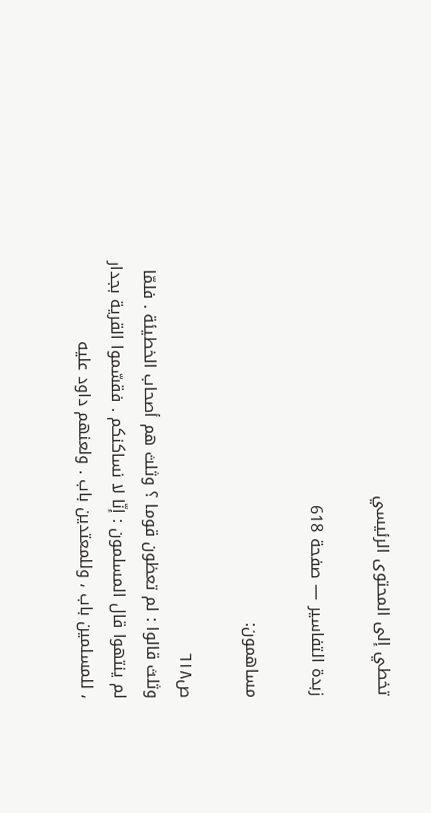تخطي إلى المحتوى الرئيسي

زبدة التفاسير — صفحة 618

مساهمون:

ص٦١٨
وثلث قالوا : لم تعظون قوما ؟ وثلث هم أصحاب الخطيئة . فلمّا لم ينتهوا قال المسلمون : إنّا لا نساكنكم . فقسّموا القرية بجدار ، للمسلمين باب ، وللمعتدين باب . ولعنهم داود عليه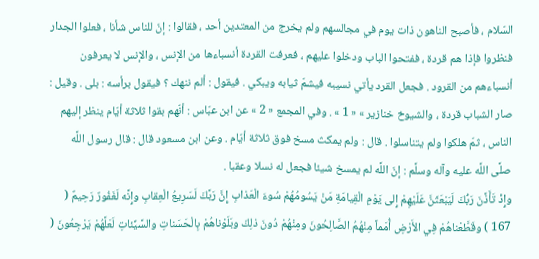السّلام ، فأصبح الناهون ذات يوم في مجالسهم ولم يخرج من المعتدين أحد ، فقالوا : إنّ للناس شأنا ، فعلوا الجدار فنظروا فإذا هم قردة ، ففتحوا الباب ودخلوا عليهم ، فعرفت القردة أنسباءها من الإنس ، والإنس لا يعرفون أنسباءهم من القرود . فجعل القرد يأتي نسيبه فيشمّ ثيابه ويبكي . فيقول : ألم ننهك ؟ فيقول برأسه : بلى . وقيل : صار الشباب قردة ، والشيوخ خنازير » « 1 » . وفي المجمع « 2 » عن ابن عبّاس : أنّهم بقوا ثلاثة أيّام ينظر إليهم الناس ، ثمّ هلكوا ولم يتناسلوا . قال : ولم يمكث مسخ فوق ثلاثة أيّام . وعن ابن مسعود قال : قال رسول اللَّه صلَّى اللَّه عليه وآله وسلَّم : إنّ اللَّه لم يمسخ شيئا فجعل له نسلا وعقبا .
وإِذْ تَأَذَّنَ رَبُّكَ لَيَبْعَثَنَّ عَلَيْهِمْ إِلى يَوْمِ الْقِيامَةِ مَنْ يَسُومُهُمْ سُوءَ الْعَذابِ إِنَّ رَبَّكَ لَسَرِيعُ الْعِقابِ وإِنَّه لَغَفُورٌ رَحِيمٌ ( 167 ) وقَطَّعْناهُمْ فِي الأَرْضِ أُمَماً مِنْهُمُ الصَّالِحُونَ ومِنْهُمْ دُونَ ذلِكَ وبَلَوْناهُمْ بِالْحَسَناتِ والسَّيِّئاتِ لَعَلَّهُمْ يَرْجِعُونَ (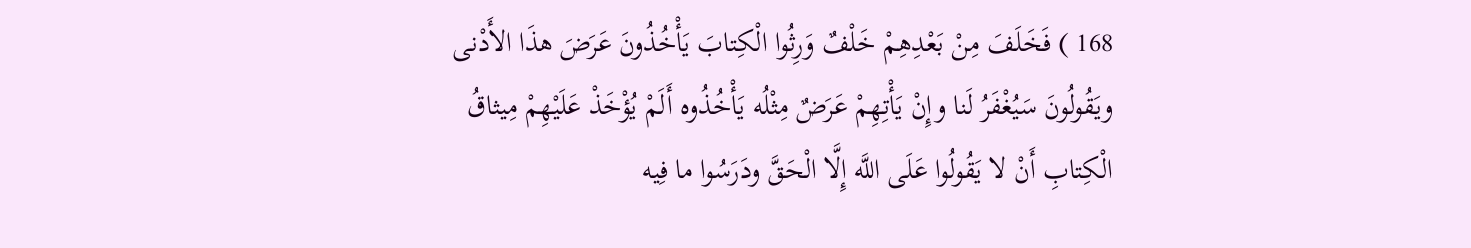168 ) فَخَلَفَ مِنْ بَعْدِهِمْ خَلْفٌ وَرِثُوا الْكِتابَ يَأْخُذُونَ عَرَضَ هذَا الأَدْنى ويَقُولُونَ سَيُغْفَرُ لَنا وإِنْ يَأْتِهِمْ عَرَضٌ مِثْلُه يَأْخُذُوه أَلَمْ يُؤْخَذْ عَلَيْهِمْ مِيثاقُ الْكِتابِ أَنْ لا يَقُولُوا عَلَى اللَّه إِلَّا الْحَقَّ ودَرَسُوا ما فِيه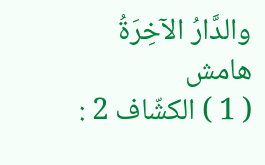والدَّارُ الآخِرَةُ
هامش
( 1 ) الكشّاف 2 :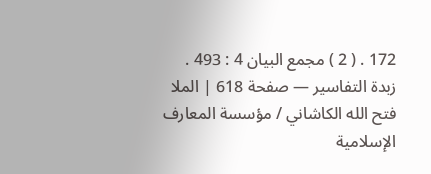172 . ( 2 ) مجمع البيان 4 : 493 .
زبدة التفاسير — صفحة 618 | الملا فتح الله الكاشاني / مؤسسة المعارف الإسلامية